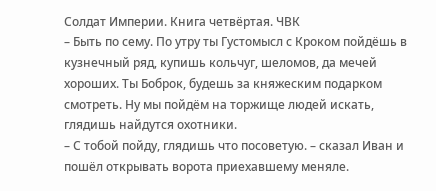Солдат Империи. Книга четвёртая. ЧВК
– Быть по сему. По утру ты Густомысл с Кроком пойдёшь в кузнечный ряд, купишь кольчуг, шеломов, да мечей хороших. Ты Боброк, будешь за княжеским подарком смотреть. Ну мы пойдём на торжище людей искать, глядишь найдутся охотники.
– С тобой пойду, глядишь что посоветую. – сказал Иван и пошёл открывать ворота приехавшему меняле.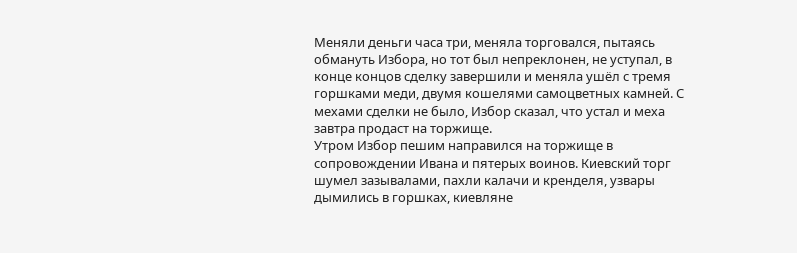Меняли деньги часа три, меняла торговался, пытаясь обмануть Избора, но тот был непреклонен, не уступал, в конце концов сделку завершили и меняла ушёл с тремя горшками меди, двумя кошелями самоцветных камней. С мехами сделки не было, Избор сказал, что устал и меха завтра продаст на торжище.
Утром Избор пешим направился на торжище в сопровождении Ивана и пятерых воинов. Киевский торг шумел зазывалами, пахли калачи и кренделя, узвары дымились в горшках, киевляне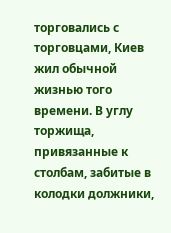торговались с торговцами, Киев жил обычной жизнью того времени. В углу торжища, привязанные к столбам, забитые в колодки должники,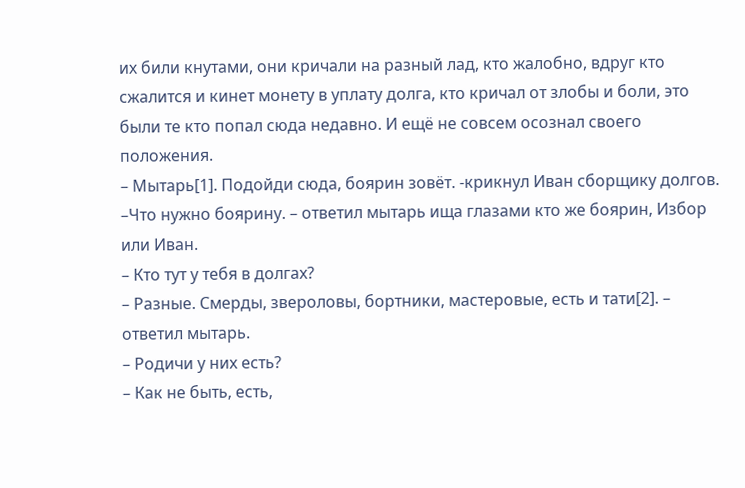их били кнутами, они кричали на разный лад, кто жалобно, вдруг кто сжалится и кинет монету в уплату долга, кто кричал от злобы и боли, это были те кто попал сюда недавно. И ещё не совсем осознал своего положения.
– Мытарь[1]. Подойди сюда, боярин зовёт. ‑крикнул Иван сборщику долгов.
–Что нужно боярину. – ответил мытарь ища глазами кто же боярин, Избор или Иван.
– Кто тут у тебя в долгах?
– Разные. Смерды, звероловы, бортники, мастеровые, есть и тати[2]. – ответил мытарь.
– Родичи у них есть?
– Как не быть, есть,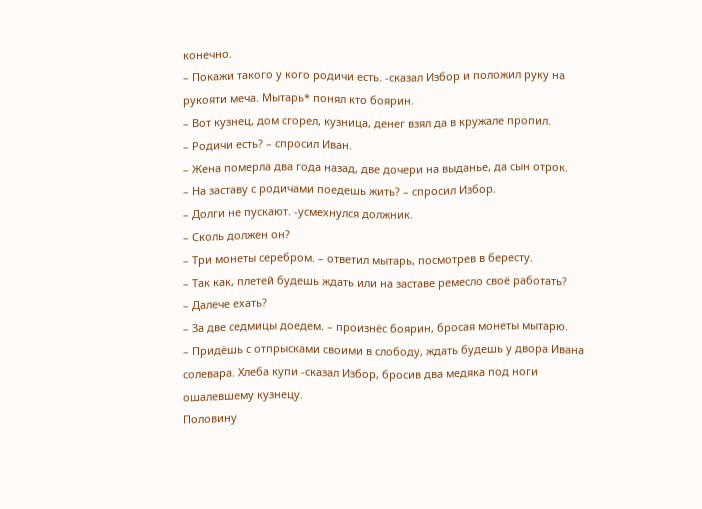конечно.
– Покажи такого у кого родичи есть. ‑сказал Избор и положил руку на рукояти меча. Мытарь* понял кто боярин.
– Вот кузнец, дом сгорел, кузница, денег взял да в кружале пропил.
– Родичи есть? – спросил Иван.
– Жена померла два года назад, две дочери на выданье, да сын отрок.
– На заставу с родичами поедешь жить? – спросил Избор.
– Долги не пускают. ‑усмехнулся должник.
– Сколь должен он?
– Три монеты серебром. – ответил мытарь, посмотрев в бересту.
– Так как, плетей будешь ждать или на заставе ремесло своё работать?
– Далече ехать?
– За две седмицы доедем. – произнёс боярин, бросая монеты мытарю.
– Придёшь с отпрысками своими в слободу, ждать будешь у двора Ивана солевара. Хлеба купи ‑сказал Избор, бросив два медяка под ноги ошалевшему кузнецу.
Половину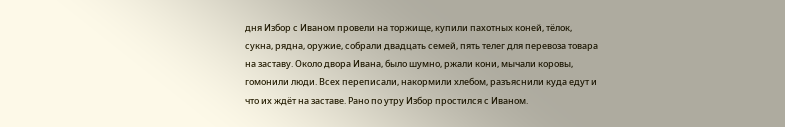дня Избор с Иваном провели на торжище, купили пахотных коней, тёлок, сукна, рядна, оружие, собрали двадцать семей, пять телег для перевоза товара на заставу. Около двора Ивана, было шумно, ржали кони, мычали коровы, гомонили люди. Всех переписали, накормили хлебом, разъяснили куда едут и что их ждёт на заставе. Рано по утру Избор простился с Иваном.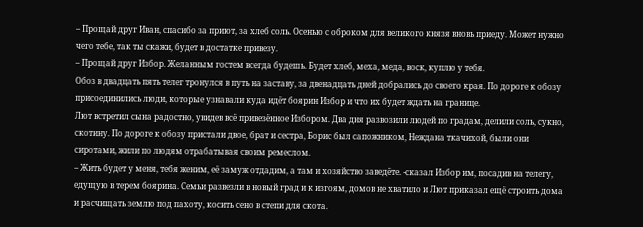– Прощай друг Иван, спасибо за приют, за хлеб соль. Осенью с оброком для великого князя вновь приеду. Может нужно чего тебе, так ты скажи, будет в достатке привезу.
– Прощай друг Избор. Желанным гостем всегда будешь. Будет хлеб, меха, меда, воск, куплю у тебя.
Обоз в двадцать пять телег тронулся в путь на заставу, за двенадцать дней добрались до своего края. По дороге к обозу присоединились люди, которые узнавали куда идёт боярин Избор и что их будет ждать на границе.
Лют встретил сына радостно, увидев всё привезённое Избором. Два дня развозили людей по градам, делили соль, сукно, скотину. По дороге к обозу пристали двое, брат и сестра, Борис был сапожником, Неждана ткачихой, были они сиротами, жили по людям отрабатывая своим ремеслом.
– Жить будет у меня, тебя женим, её замуж отдадим, а там и хозяйство заведёте. ‑сказал Избор им, посадив на телегу, едущую в терем боярина. Семьи развезли в новый град и к изгоям, домов не хватило и Лют приказал ещё строить дома и расчищать землю под пахоту, косить сено в степи для скота.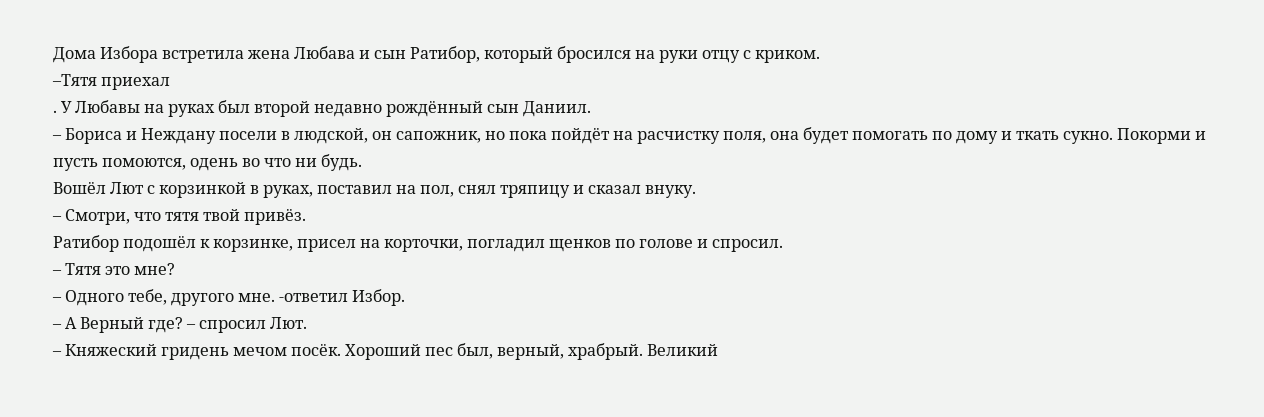Дома Избора встретила жена Любава и сын Ратибор, который бросился на руки отцу с криком.
–Тятя приехал
. У Любавы на руках был второй недавно рождённый сын Даниил.
– Бориса и Неждану посели в людской, он сапожник, но пока пойдёт на расчистку поля, она будет помогать по дому и ткать сукно. Покорми и пусть помоются, одень во что ни будь.
Вошёл Лют с корзинкой в руках, поставил на пол, снял тряпицу и сказал внуку.
– Смотри, что тятя твой привёз.
Ратибор подошёл к корзинке, присел на корточки, погладил щенков по голове и спросил.
– Тятя это мне?
– Одного тебе, другого мне. ‑ответил Избор.
– А Верный где? – спросил Лют.
– Княжеский гридень мечом посёк. Хороший пес был, верный, храбрый. Великий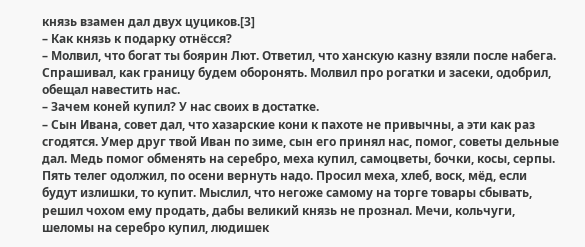князь взамен дал двух цуциков.[3]
– Как князь к подарку отнёсся?
– Молвил, что богат ты боярин Лют. Ответил, что ханскую казну взяли после набега. Спрашивал, как границу будем оборонять. Молвил про рогатки и засеки, одобрил, обещал навестить нас.
– Зачем коней купил? У нас своих в достатке.
– Сын Ивана, совет дал, что хазарские кони к пахоте не привычны, а эти как раз сгодятся. Умер друг твой Иван по зиме, сын его принял нас, помог, советы дельные дал. Медь помог обменять на серебро, меха купил, самоцветы, бочки, косы, серпы. Пять телег одолжил, по осени вернуть надо. Просил меха, хлеб, воск, мёд, если будут излишки, то купит. Мыслил, что негоже самому на торге товары сбывать, решил чохом ему продать, дабы великий князь не прознал. Мечи, кольчуги, шеломы на серебро купил, людишек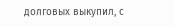долговых выкупил, с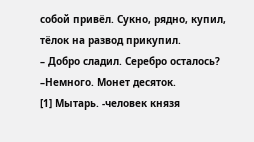собой привёл. Сукно, рядно, купил, тёлок на развод прикупил.
– Добро сладил. Серебро осталось?
–Немного. Монет десяток.
[1] Мытарь. ‑человек князя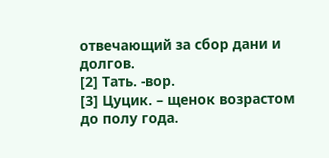отвечающий за сбор дани и долгов.
[2] Тать. ‑вор.
[3] Цуцик. – щенок возрастом до полу года.